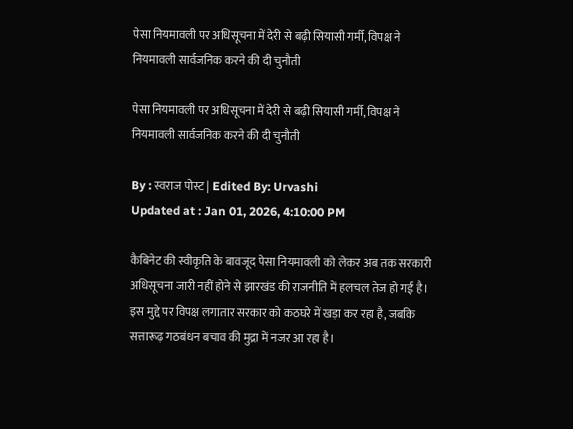पेसा नियमावली पर अधिसूचना में देरी से बढ़ी सियासी गर्मी, विपक्ष ने नियमावली सार्वजनिक करने की दी चुनौती

पेसा नियमावली पर अधिसूचना में देरी से बढ़ी सियासी गर्मी, विपक्ष ने नियमावली सार्वजनिक करने की दी चुनौती

By : स्वराज पोस्ट | Edited By: Urvashi
Updated at : Jan 01, 2026, 4:10:00 PM

कैबिनेट की स्वीकृति के बावजूद पेसा नियमावली को लेकर अब तक सरकारी अधिसूचना जारी नहीं होने से झारखंड की राजनीति में हलचल तेज हो गई है। इस मुद्दे पर विपक्ष लगातार सरकार को कठघरे में खड़ा कर रहा है, जबकि सत्तारूढ़ गठबंधन बचाव की मुद्रा में नजर आ रहा है।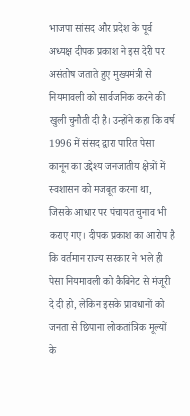भाजपा सांसद और प्रदेश के पूर्व अध्यक्ष दीपक प्रकाश ने इस देरी पर असंतोष जताते हुए मुख्यमंत्री से नियमावली को सार्वजनिक करने की खुली चुनौती दी है। उन्होंने कहा कि वर्ष 1996 में संसद द्वारा पारित पेसा कानून का उद्देश्य जनजातीय क्षेत्रों में स्वशासन को मजबूत करना था, जिसके आधार पर पंचायत चुनाव भी कराए गए। दीपक प्रकाश का आरोप है कि वर्तमान राज्य सरकार ने भले ही पेसा नियमावली को कैबिनेट से मंजूरी दे दी हो, लेकिन इसके प्रावधानों को जनता से छिपाना लोकतांत्रिक मूल्यों के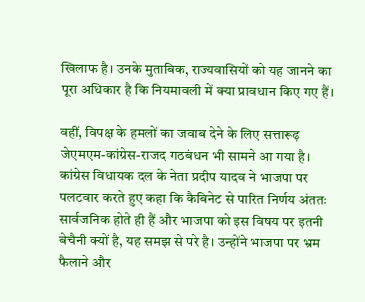खिलाफ है। उनके मुताबिक, राज्यवासियों को यह जानने का पूरा अधिकार है कि नियमावली में क्या प्रावधान किए गए हैं।

वहीं, विपक्ष के हमलों का जवाब देने के लिए सत्तारूढ़ जेएमएम-कांग्रेस-राजद गठबंधन भी सामने आ गया है। कांग्रेस विधायक दल के नेता प्रदीप यादव ने भाजपा पर पलटवार करते हुए कहा कि कैबिनेट से पारित निर्णय अंततः सार्वजनिक होते ही हैं और भाजपा को इस विषय पर इतनी बेचैनी क्यों है, यह समझ से परे है। उन्होंने भाजपा पर भ्रम फैलाने और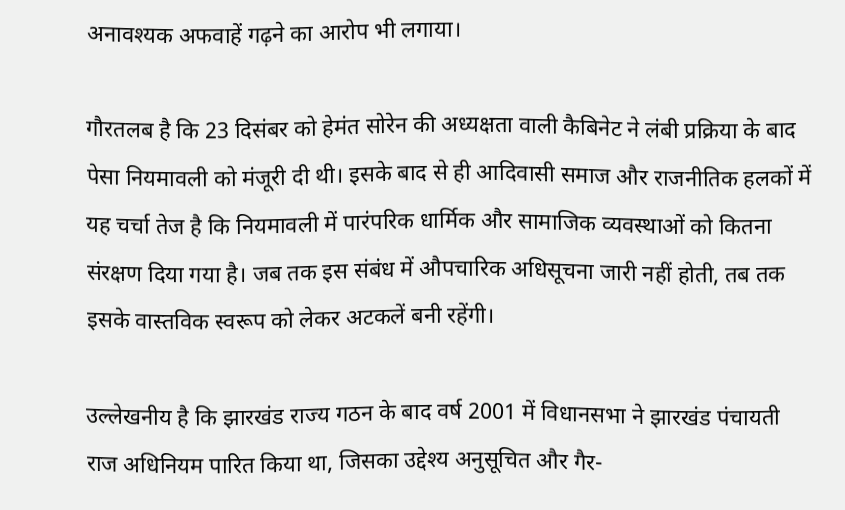अनावश्यक अफवाहें गढ़ने का आरोप भी लगाया।

गौरतलब है कि 23 दिसंबर को हेमंत सोरेन की अध्यक्षता वाली कैबिनेट ने लंबी प्रक्रिया के बाद पेसा नियमावली को मंजूरी दी थी। इसके बाद से ही आदिवासी समाज और राजनीतिक हलकों में यह चर्चा तेज है कि नियमावली में पारंपरिक धार्मिक और सामाजिक व्यवस्थाओं को कितना संरक्षण दिया गया है। जब तक इस संबंध में औपचारिक अधिसूचना जारी नहीं होती, तब तक इसके वास्तविक स्वरूप को लेकर अटकलें बनी रहेंगी।

उल्लेखनीय है कि झारखंड राज्य गठन के बाद वर्ष 2001 में विधानसभा ने झारखंड पंचायती राज अधिनियम पारित किया था, जिसका उद्देश्य अनुसूचित और गैर-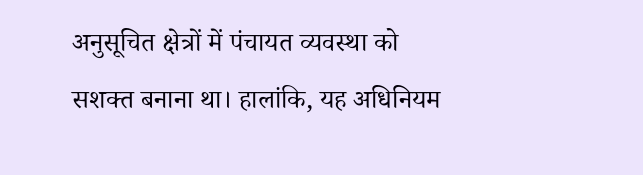अनुसूचित क्षेत्रों में पंचायत व्यवस्था को सशक्त बनाना था। हालांकि, यह अधिनियम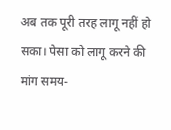अब तक पूरी तरह लागू नहीं हो सका। पेसा को लागू करने की मांग समय-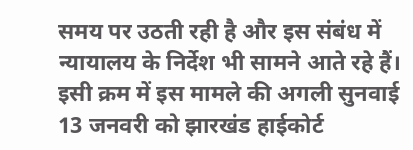समय पर उठती रही है और इस संबंध में न्यायालय के निर्देश भी सामने आते रहे हैं। इसी क्रम में इस मामले की अगली सुनवाई 13 जनवरी को झारखंड हाईकोर्ट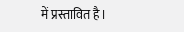में प्रस्तावित है।